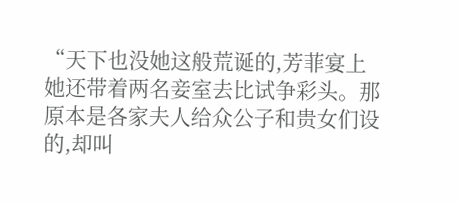“天下也没她这般荒诞的,芳菲宴上她还带着两名妾室去比试争彩头。那原本是各家夫人给众公子和贵女们设的,却叫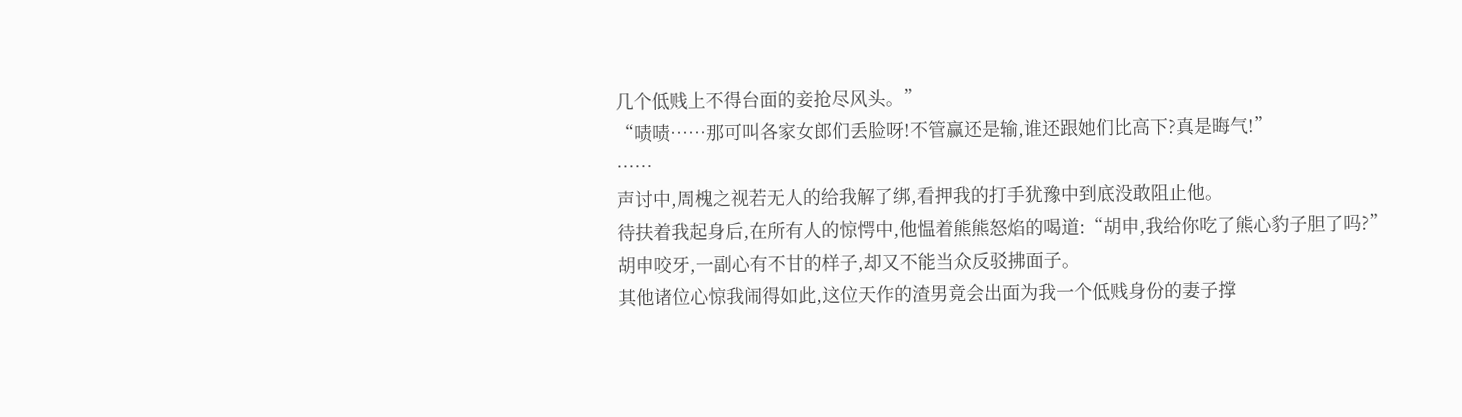几个低贱上不得台面的妾抢尽风头。”
“啧啧……那可叫各家女郎们丢脸呀!不管赢还是输,谁还跟她们比高下?真是晦气!”
……
声讨中,周槐之视若无人的给我解了绑,看押我的打手犹豫中到底没敢阻止他。
待扶着我起身后,在所有人的惊愕中,他愠着熊熊怒焰的喝道:“胡申,我给你吃了熊心豹子胆了吗?”
胡申咬牙,一副心有不甘的样子,却又不能当众反驳拂面子。
其他诸位心惊我闹得如此,这位天作的渣男竟会出面为我一个低贱身份的妻子撑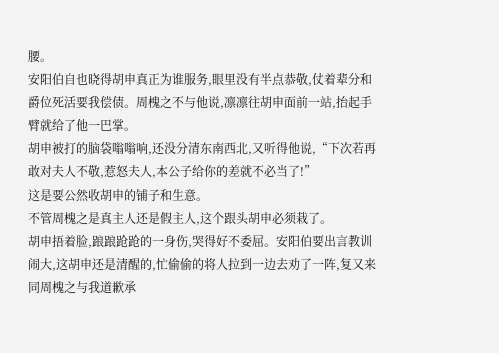腰。
安阳伯自也晓得胡申真正为谁服务,眼里没有半点恭敬,仗着辈分和爵位死活要我偿债。周槐之不与他说,凛凛往胡申面前一站,抬起手臂就给了他一巴掌。
胡申被打的脑袋嗡嗡响,还没分清东南西北,又听得他说,“下次若再敢对夫人不敬,惹怒夫人,本公子给你的差就不必当了!”
这是要公然收胡申的铺子和生意。
不管周槐之是真主人还是假主人,这个跟头胡申必须栽了。
胡申捂着脸,踉踉跄跄的一身伤,哭得好不委屈。安阳伯要出言教训闹大,这胡申还是清醒的,忙偷偷的将人拉到一边去劝了一阵,复又来同周槐之与我道歉承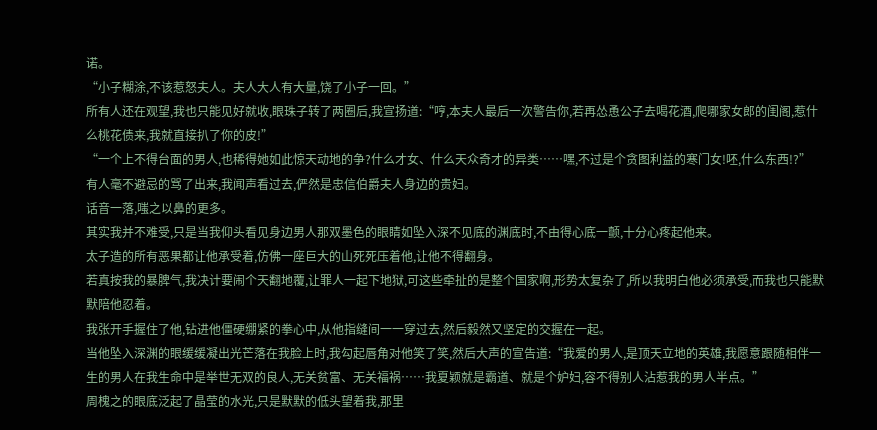诺。
“小子糊涂,不该惹怒夫人。夫人大人有大量,饶了小子一回。”
所有人还在观望,我也只能见好就收,眼珠子转了两圈后,我宣扬道:“哼,本夫人最后一次警告你,若再怂恿公子去喝花酒,爬哪家女郎的闺阁,惹什么桃花债来,我就直接扒了你的皮!”
“一个上不得台面的男人,也稀得她如此惊天动地的争?什么才女、什么天众奇才的异类……嘿,不过是个贪图利益的寒门女!呸,什么东西!?”
有人毫不避忌的骂了出来,我闻声看过去,俨然是忠信伯爵夫人身边的贵妇。
话音一落,嗤之以鼻的更多。
其实我并不难受,只是当我仰头看见身边男人那双墨色的眼睛如坠入深不见底的渊底时,不由得心底一颤,十分心疼起他来。
太子造的所有恶果都让他承受着,仿佛一座巨大的山死死压着他,让他不得翻身。
若真按我的暴脾气,我决计要闹个天翻地覆,让罪人一起下地狱,可这些牵扯的是整个国家啊,形势太复杂了,所以我明白他必须承受,而我也只能默默陪他忍着。
我张开手握住了他,钻进他僵硬绷紧的拳心中,从他指缝间一一穿过去,然后毅然又坚定的交握在一起。
当他坠入深渊的眼缓缓凝出光芒落在我脸上时,我勾起唇角对他笑了笑,然后大声的宣告道:“我爱的男人,是顶天立地的英雄,我愿意跟随相伴一生的男人在我生命中是举世无双的良人,无关贫富、无关福祸……我夏颖就是霸道、就是个妒妇,容不得别人沾惹我的男人半点。”
周槐之的眼底泛起了晶莹的水光,只是默默的低头望着我,那里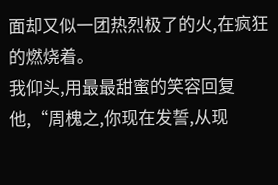面却又似一团热烈极了的火,在疯狂的燃烧着。
我仰头,用最最甜蜜的笑容回复他,“周槐之,你现在发誓,从现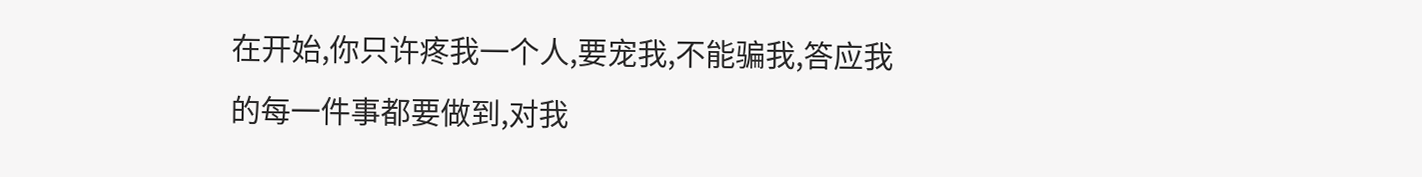在开始,你只许疼我一个人,要宠我,不能骗我,答应我的每一件事都要做到,对我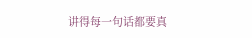讲得每一句话都要真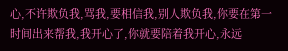心,不许欺负我,骂我,要相信我,别人欺负我,你要在第一时间出来帮我,我开心了,你就要陪着我开心,永远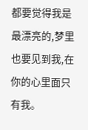都要觉得我是最漂亮的,梦里也要见到我,在你的心里面只有我。